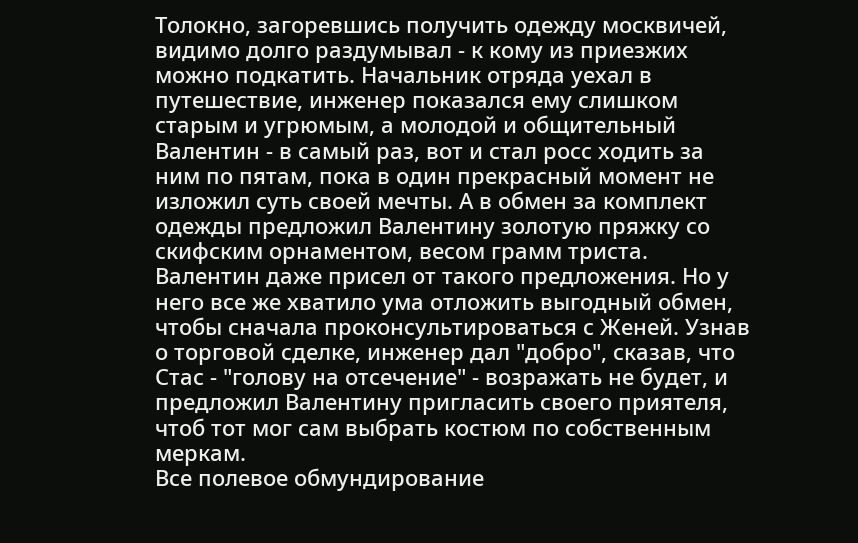Толокно, загоревшись получить одежду москвичей, видимо долго раздумывал - к кому из приезжих можно подкатить. Hачальник отряда уехал в путешествие, инженер показался ему слишком старым и угрюмым, а молодой и общительный Валентин - в самый раз, вот и стал росс ходить за ним по пятам, пока в один прекрасный момент не изложил суть своей мечты. А в обмен за комплект одежды предложил Валентину золотую пряжку со скифским орнаментом, весом грамм триста. Валентин даже присел от такого предложения. Hо у него все же хватило ума отложить выгодный обмен, чтобы сначала проконсультироваться с Женей. Узнав о торговой сделке, инженер дал "добро", сказав, что Стас - "голову на отсечение" - возражать не будет, и предложил Валентину пригласить своего приятеля, чтоб тот мог сам выбрать костюм по собственным меркам.
Все полевое обмундирование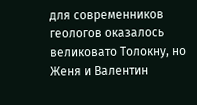для современников геологов оказалось великовато Толокну, но Женя и Валентин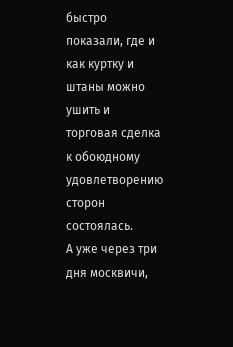быстро показали, где и как куртку и штаны можно ушить и торговая сделка к обоюдному удовлетворению сторон состоялась.
А уже через три дня москвичи,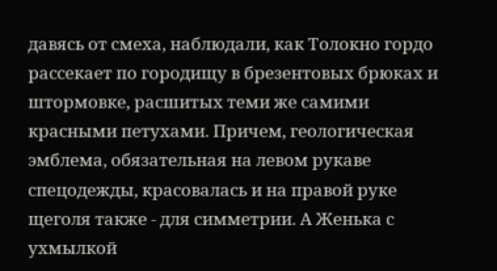давясь от смеха, наблюдали, как Толокно гордо рассекает по городищу в брезентовых брюках и штормовке, расшитых теми же самими красными петухами. Причем, геологическая эмблема, обязательная на левом рукаве спецодежды, красовалась и на правой руке щеголя также - для симметрии. А Женька с ухмылкой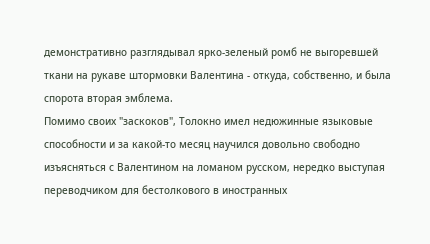демонстративно разглядывал ярко-зеленый ромб не выгоревшей ткани на рукаве штормовки Валентина - откуда, собственно, и была спорота вторая эмблема.
Помимо своих "заскоков", Толокно имел недюжинные языковые способности и за какой-то месяц научился довольно свободно изъясняться с Валентином на ломаном русском, нередко выступая переводчиком для бестолкового в иностранных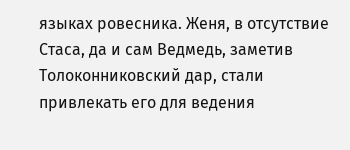языках ровесника. Женя, в отсутствие Стаса, да и сам Ведмедь, заметив Толоконниковский дар, стали привлекать его для ведения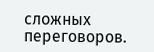сложных переговоров.